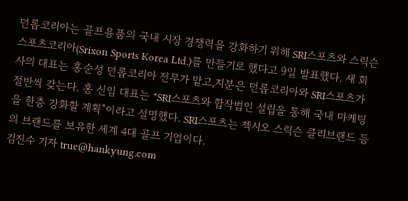던롭코리아는 골프용품의 국내 시장 경쟁력을 강화하기 위해 SRI스포츠와 스릭슨스포츠코리아(Srixon Sports Korea Ltd.)를 만들기로 했다고 9일 발표했다. 새 회사의 대표는 홍순성 던롭코리아 전무가 맡고,지분은 던롭코리아와 SRI스포츠가 절반씩 갖는다. 홍 신임 대표는 "SRI스포츠와 합작법인 설립을 통해 국내 마케팅을 한층 강화할 계획"이라고 설명했다. SRI스포츠는 젝시오 스릭슨 클리브랜드 등의 브랜드를 보유한 세계 4대 골프 기업이다.
김진수 기자 true@hankyung.com